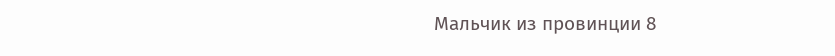Мальчик из провинции 8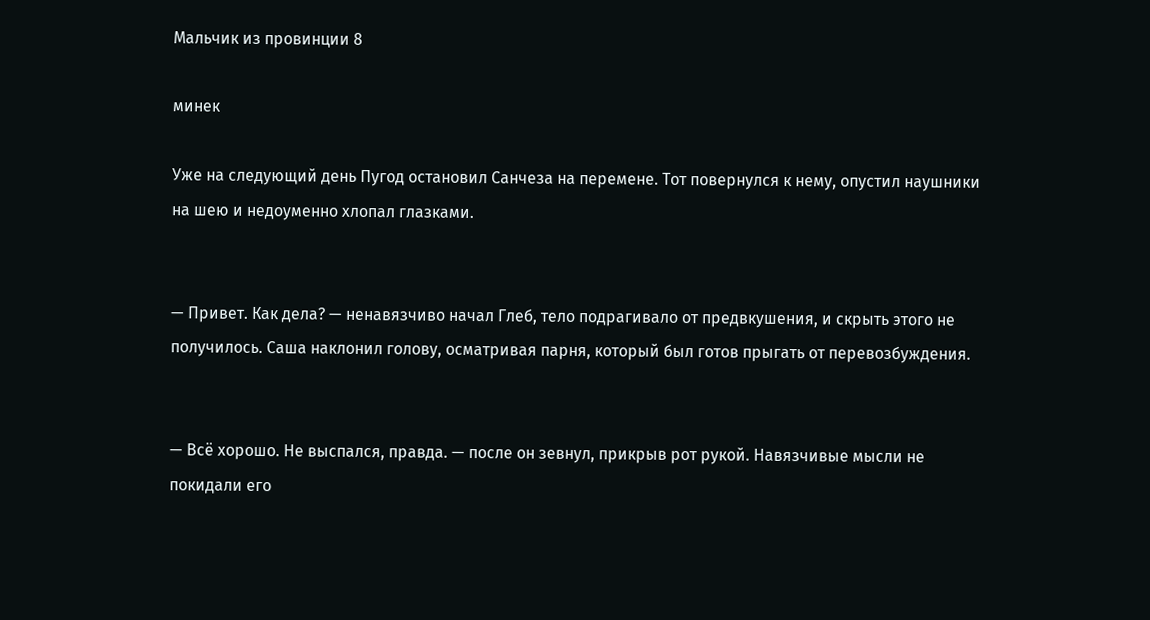Мальчик из провинции 8

минек

Уже на следующий день Пугод остановил Санчеза на перемене. Тот повернулся к нему, опустил наушники на шею и недоуменно хлопал глазками.


— Привет. Как дела? — ненавязчиво начал Глеб, тело подрагивало от предвкушения, и скрыть этого не получилось. Саша наклонил голову, осматривая парня, который был готов прыгать от перевозбуждения.


— Всё хорошо. Не выспался, правда. — после он зевнул, прикрыв рот рукой. Навязчивые мысли не покидали его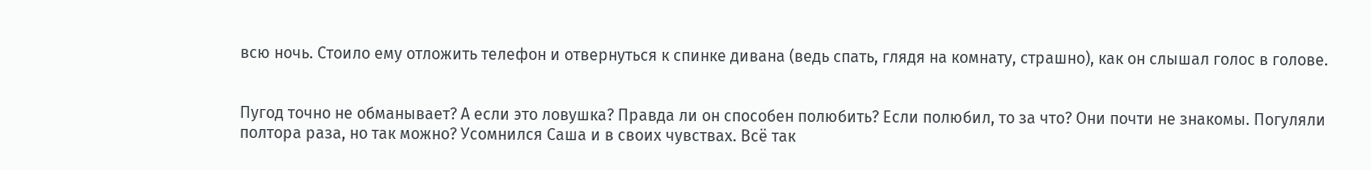всю ночь. Стоило ему отложить телефон и отвернуться к спинке дивана (ведь спать, глядя на комнату, страшно), как он слышал голос в голове.


Пугод точно не обманывает? А если это ловушка? Правда ли он способен полюбить? Если полюбил, то за что? Они почти не знакомы. Погуляли полтора раза, но так можно? Усомнился Саша и в своих чувствах. Всё так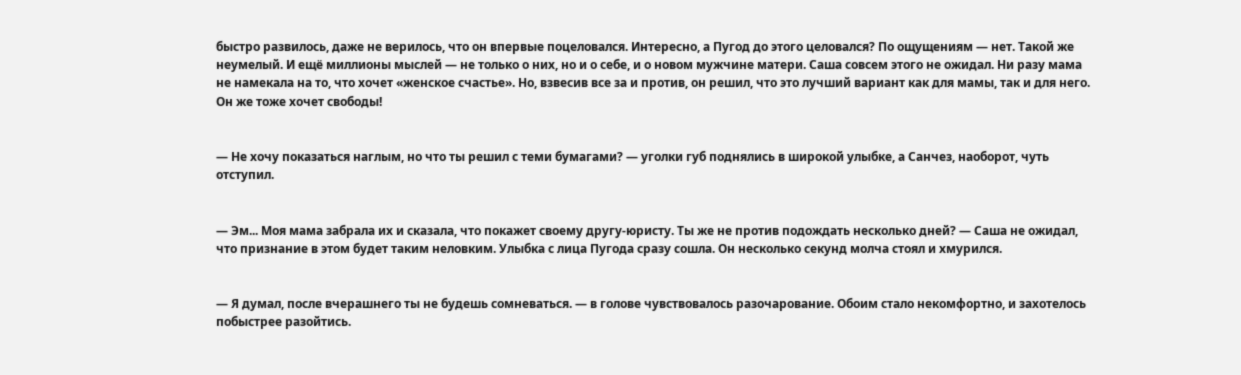быстро развилось, даже не верилось, что он впервые поцеловался. Интересно, а Пугод до этого целовался? По ощущениям — нет. Такой же неумелый. И ещё миллионы мыслей — не только о них, но и о себе, и о новом мужчине матери. Саша совсем этого не ожидал. Ни разу мама не намекала на то, что хочет «женское счастье». Но, взвесив все за и против, он решил, что это лучший вариант как для мамы, так и для него. Он же тоже хочет свободы!


— Не хочу показаться наглым, но что ты решил с теми бумагами? — уголки губ поднялись в широкой улыбке, а Санчез, наоборот, чуть отступил.


— Эм... Моя мама забрала их и сказала, что покажет своему другу-юристу. Ты же не против подождать несколько дней? — Саша не ожидал, что признание в этом будет таким неловким. Улыбка с лица Пугода сразу сошла. Он несколько секунд молча стоял и хмурился.


— Я думал, после вчерашнего ты не будешь сомневаться. — в голове чувствовалось разочарование. Обоим стало некомфортно, и захотелось побыстрее разойтись.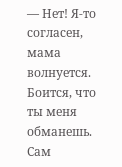— Нет! Я-то согласен, мама волнуется. Боится, что ты меня обманешь. Сам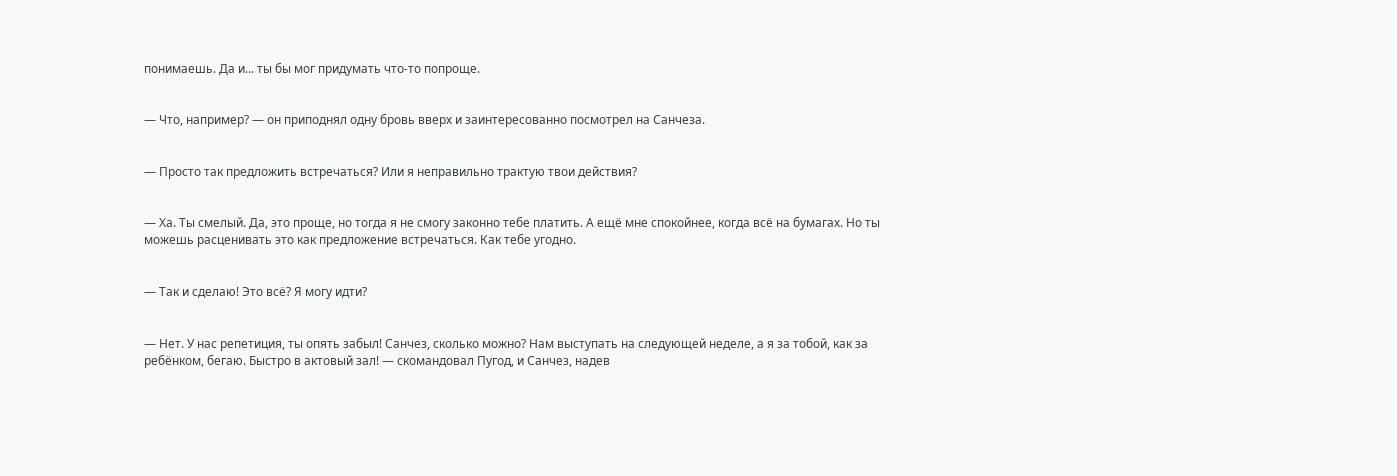понимаешь. Да и... ты бы мог придумать что-то попроще.


— Что, например? — он приподнял одну бровь вверх и заинтересованно посмотрел на Санчеза.


— Просто так предложить встречаться? Или я неправильно трактую твои действия?


— Ха. Ты смелый. Да, это проще, но тогда я не смогу законно тебе платить. А ещё мне спокойнее, когда всё на бумагах. Но ты можешь расценивать это как предложение встречаться. Как тебе угодно.


— Так и сделаю! Это всё? Я могу идти?


— Нет. У нас репетиция, ты опять забыл! Санчез, сколько можно? Нам выступать на следующей неделе, а я за тобой, как за ребёнком, бегаю. Быстро в актовый зал! — скомандовал Пугод, и Санчез, надев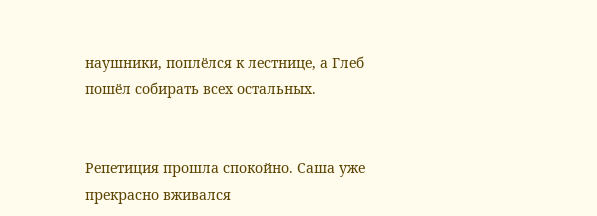наушники, поплёлся к лестнице, а Глеб пошёл собирать всех остальных.


Репетиция прошла спокойно. Саша уже прекрасно вживался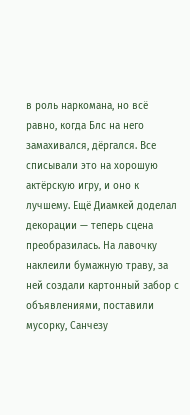в роль наркомана, но всё равно, когда Блс на него замахивался, дёргался. Все списывали это на хорошую актёрскую игру, и оно к лучшему. Ещё Диамкей доделал декорации — теперь сцена преобразилась. На лавочку наклеили бумажную траву, за ней создали картонный забор с объявлениями, поставили мусорку, Санчезу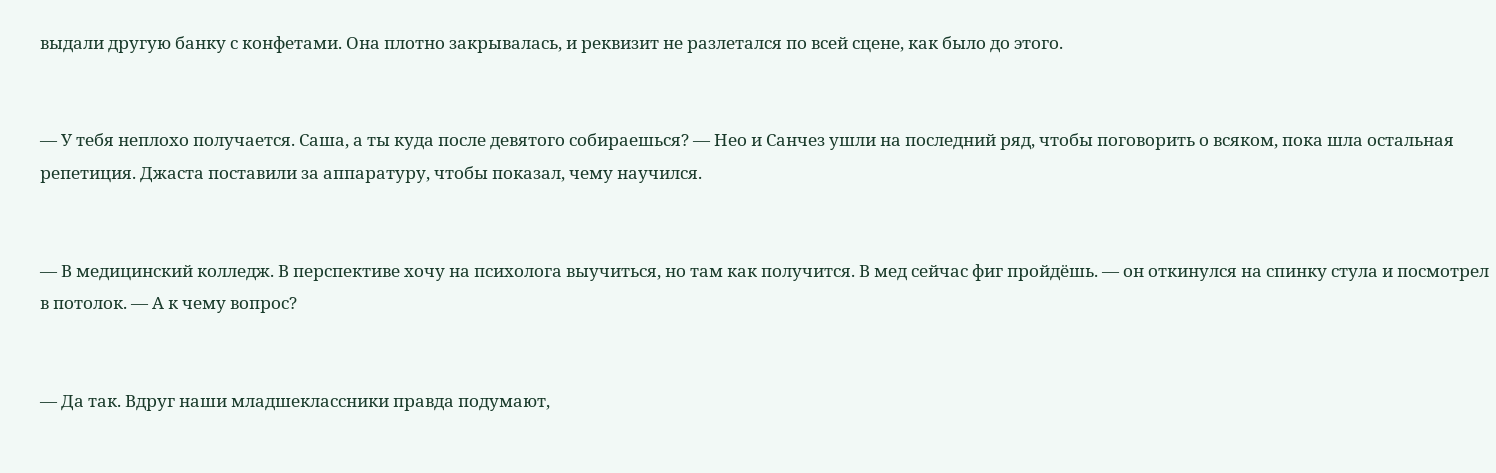выдали другую банку с конфетами. Она плотно закрывалась, и реквизит не разлетался по всей сцене, как было до этого.


— У тебя неплохо получается. Саша, а ты куда после девятого собираешься? — Нео и Санчез ушли на последний ряд, чтобы поговорить о всяком, пока шла остальная репетиция. Джаста поставили за аппаратуру, чтобы показал, чему научился.


— В медицинский колледж. В перспективе хочу на психолога выучиться, но там как получится. В мед сейчас фиг пройдёшь. — он откинулся на спинку стула и посмотрел в потолок. — А к чему вопрос?


— Да так. Вдруг наши младшеклассники правда подумают,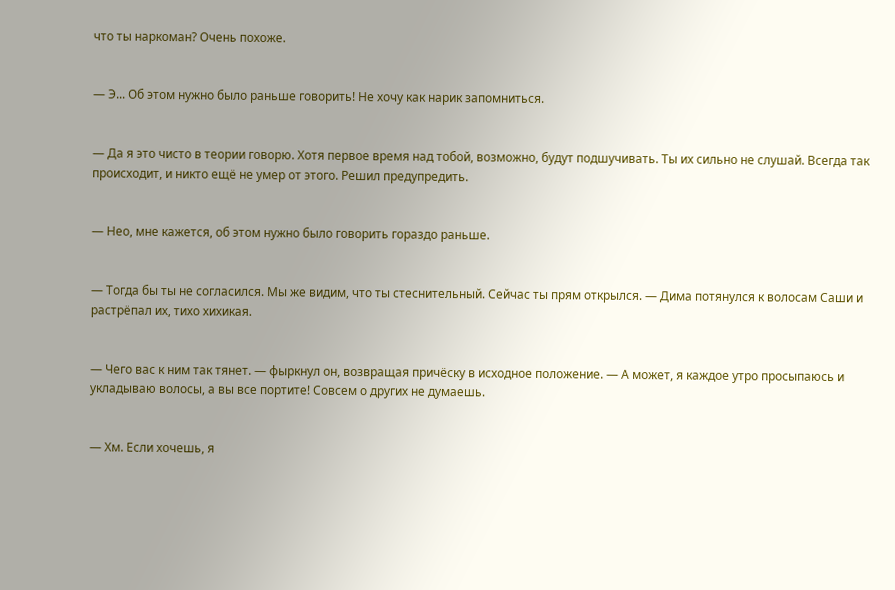что ты наркоман? Очень похоже.


— Э... Об этом нужно было раньше говорить! Не хочу как нарик запомниться.


— Да я это чисто в теории говорю. Хотя первое время над тобой, возможно, будут подшучивать. Ты их сильно не слушай. Всегда так происходит, и никто ещё не умер от этого. Решил предупредить.


— Нео, мне кажется, об этом нужно было говорить гораздо раньше.


— Тогда бы ты не согласился. Мы же видим, что ты стеснительный. Сейчас ты прям открылся. — Дима потянулся к волосам Саши и растрёпал их, тихо хихикая.


— Чего вас к ним так тянет. — фыркнул он, возвращая причёску в исходное положение. — А может, я каждое утро просыпаюсь и укладываю волосы, а вы все портите! Совсем о других не думаешь.


— Хм. Если хочешь, я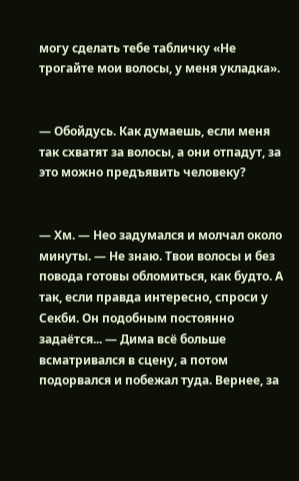могу сделать тебе табличку «Не трогайте мои волосы, у меня укладка».


— Обойдусь. Как думаешь, если меня так схватят за волосы, а они отпадут, за это можно предъявить человеку?


— Хм. — Нео задумался и молчал около минуты. — Не знаю. Твои волосы и без повода готовы обломиться, как будто. А так, если правда интересно, спроси у Секби. Он подобным постоянно задаётся... — Дима всё больше всматривался в сцену, а потом подорвался и побежал туда. Вернее, за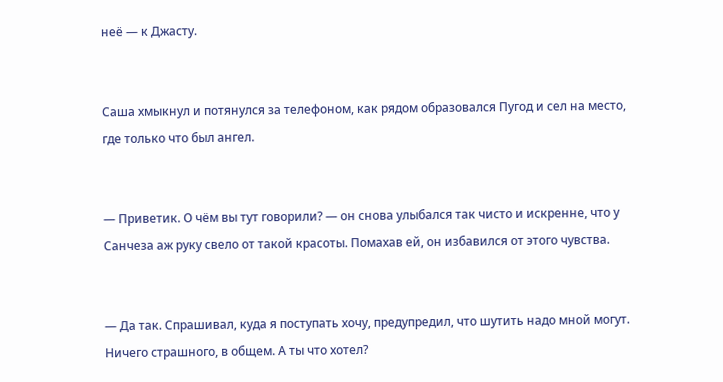неё — к Джасту.


Саша хмыкнул и потянулся за телефоном, как рядом образовался Пугод и сел на место, где только что был ангел.


— Приветик. О чём вы тут говорили? — он снова улыбался так чисто и искренне, что у Санчеза аж руку свело от такой красоты. Помахав ей, он избавился от этого чувства.


— Да так. Спрашивал, куда я поступать хочу, предупредил, что шутить надо мной могут. Ничего страшного, в общем. А ты что хотел?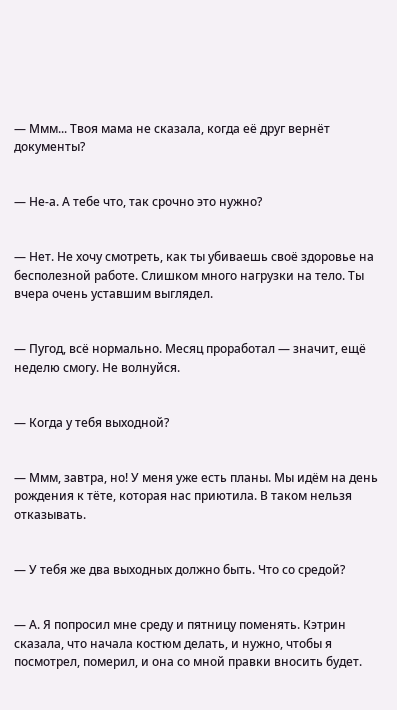— Ммм... Твоя мама не сказала, когда её друг вернёт документы?


— Не-а. А тебе что, так срочно это нужно?


— Нет. Не хочу смотреть, как ты убиваешь своё здоровье на бесполезной работе. Слишком много нагрузки на тело. Ты вчера очень уставшим выглядел.


— Пугод, всё нормально. Месяц проработал — значит, ещё неделю смогу. Не волнуйся.


— Когда у тебя выходной?


— Ммм, завтра, но! У меня уже есть планы. Мы идём на день рождения к тёте, которая нас приютила. В таком нельзя отказывать.


— У тебя же два выходных должно быть. Что со средой?


— А. Я попросил мне среду и пятницу поменять. Кэтрин сказала, что начала костюм делать, и нужно, чтобы я посмотрел, померил, и она со мной правки вносить будет.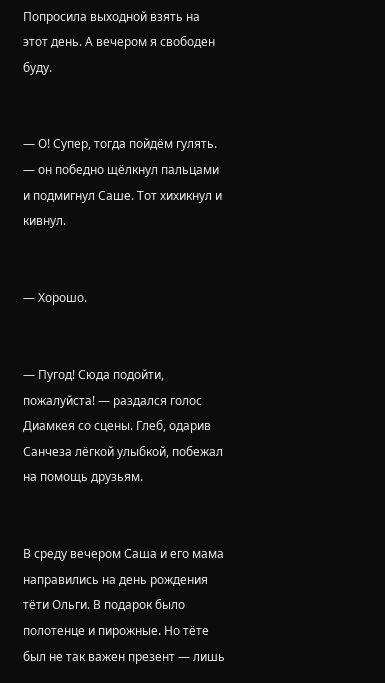Попросила выходной взять на этот день. А вечером я свободен буду.


— О! Супер, тогда пойдём гулять. — он победно щёлкнул пальцами и подмигнул Саше. Тот хихикнул и кивнул.


— Хорошо.


— Пугод! Сюда подойти, пожалуйста! — раздался голос Диамкея со сцены. Глеб, одарив Санчеза лёгкой улыбкой, побежал на помощь друзьям.


В среду вечером Саша и его мама направились на день рождения тёти Ольги. В подарок было полотенце и пирожные. Но тёте был не так важен презент — лишь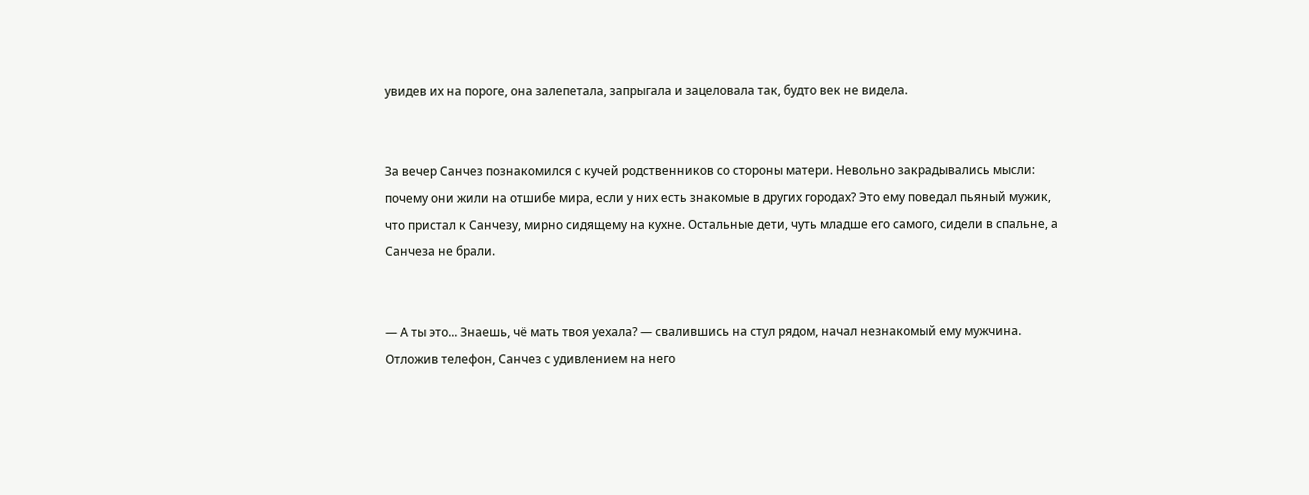увидев их на пороге, она залепетала, запрыгала и зацеловала так, будто век не видела.


За вечер Санчез познакомился с кучей родственников со стороны матери. Невольно закрадывались мысли: почему они жили на отшибе мира, если у них есть знакомые в других городах? Это ему поведал пьяный мужик, что пристал к Санчезу, мирно сидящему на кухне. Остальные дети, чуть младше его самого, сидели в спальне, а Санчеза не брали.


— А ты это... Знаешь, чё мать твоя уехала? — свалившись на стул рядом, начал незнакомый ему мужчина. Отложив телефон, Санчез с удивлением на него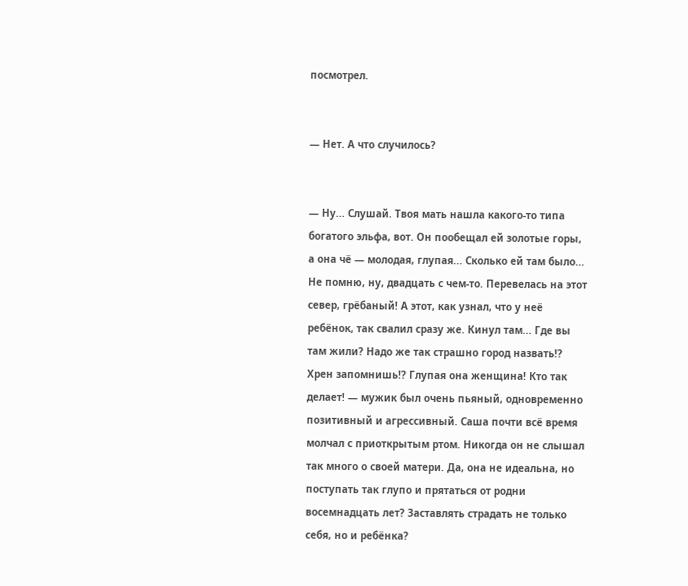посмотрел.


— Нет. А что случилось?


— Ну... Слушай. Твоя мать нашла какого-то типа богатого эльфа, вот. Он пообещал ей золотые горы, а она чё — молодая, глупая... Сколько ей там было... Не помню, ну, двадцать с чем-то. Перевелась на этот север, грёбаный! А этот, как узнал, что у неё ребёнок, так свалил сразу же. Кинул там... Где вы там жили? Надо же так страшно город назвать!? Хрен запомнишь!? Глупая она женщина! Кто так делает! — мужик был очень пьяный, одновременно позитивный и агрессивный. Саша почти всё время молчал с приоткрытым ртом. Никогда он не слышал так много о своей матери. Да, она не идеальна, но поступать так глупо и прятаться от родни восемнадцать лет? Заставлять страдать не только себя, но и ребёнка?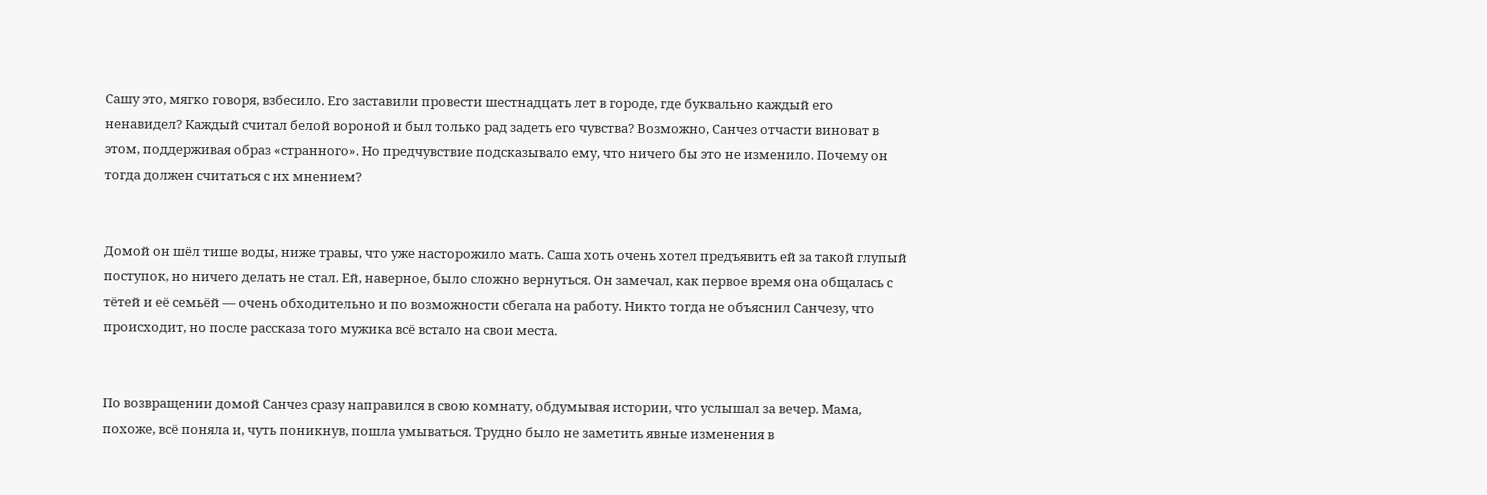Сашу это, мягко говоря, взбесило. Его заставили провести шестнадцать лет в городе, где буквально каждый его ненавидел? Каждый считал белой вороной и был только рад задеть его чувства? Возможно, Санчез отчасти виноват в этом, поддерживая образ «странного». Но предчувствие подсказывало ему, что ничего бы это не изменило. Почему он тогда должен считаться с их мнением?


Домой он шёл тише воды, ниже травы, что уже насторожило мать. Саша хоть очень хотел предъявить ей за такой глупый поступок, но ничего делать не стал. Ей, наверное, было сложно вернуться. Он замечал, как первое время она общалась с тётей и её семьёй — очень обходительно и по возможности сбегала на работу. Никто тогда не объяснил Санчезу, что происходит, но после рассказа того мужика всё встало на свои места.


По возвращении домой Санчез сразу направился в свою комнату, обдумывая истории, что услышал за вечер. Мама, похоже, всё поняла и, чуть поникнув, пошла умываться. Трудно было не заметить явные изменения в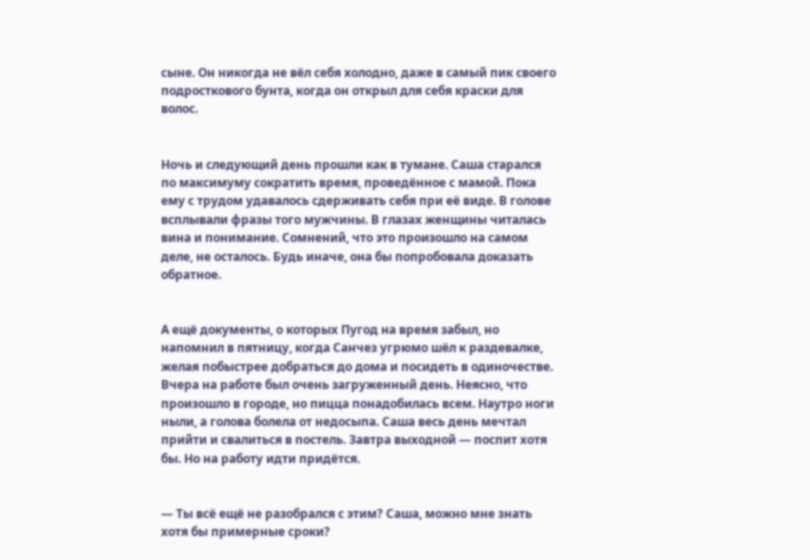сыне. Он никогда не вёл себя холодно, даже в самый пик своего подросткового бунта, когда он открыл для себя краски для волос.


Ночь и следующий день прошли как в тумане. Саша старался по максимуму сократить время, проведённое с мамой. Пока ему с трудом удавалось сдерживать себя при её виде. В голове всплывали фразы того мужчины. В глазах женщины читалась вина и понимание. Сомнений, что это произошло на самом деле, не осталось. Будь иначе, она бы попробовала доказать обратное.


А ещё документы, о которых Пугод на время забыл, но напомнил в пятницу, когда Санчез угрюмо шёл к раздевалке, желая побыстрее добраться до дома и посидеть в одиночестве. Вчера на работе был очень загруженный день. Неясно, что произошло в городе, но пицца понадобилась всем. Наутро ноги ныли, а голова болела от недосыпа. Саша весь день мечтал прийти и свалиться в постель. Завтра выходной — поспит хотя бы. Но на работу идти придётся.


— Ты всё ещё не разобрался с этим? Саша, можно мне знать хотя бы примерные сроки?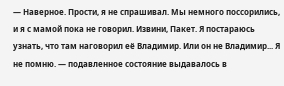— Наверное. Прости, я не спрашивал. Мы немного поссорились, и я с мамой пока не говорил. Извини, Пакет. Я постараюсь узнать, что там наговорил её Владимир. Или он не Владимир... Я не помню. — подавленное состояние выдавалось в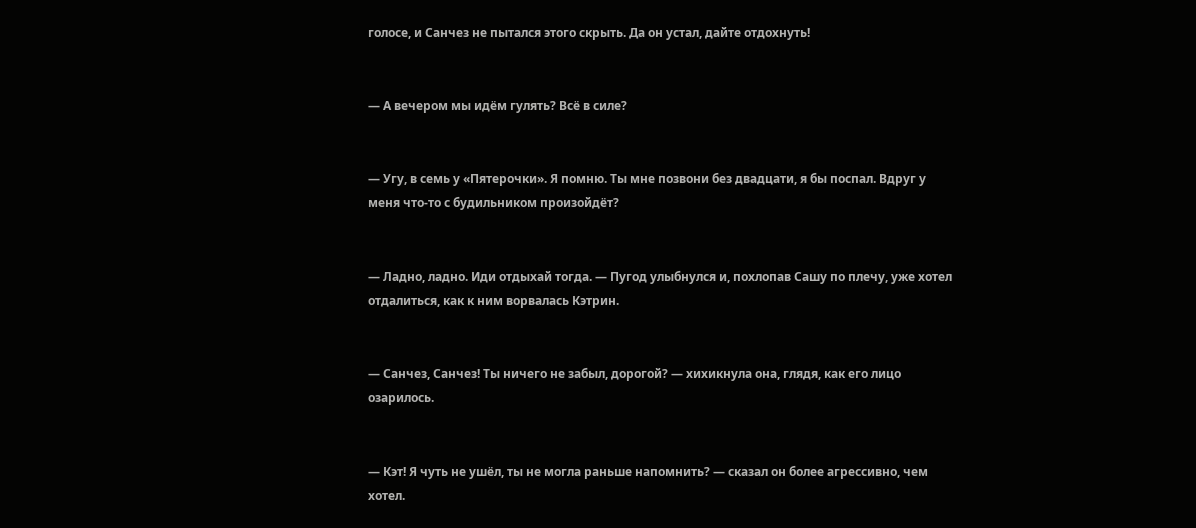голосе, и Санчез не пытался этого скрыть. Да он устал, дайте отдохнуть!


— А вечером мы идём гулять? Всё в силе?


— Угу, в семь у «Пятерочки». Я помню. Ты мне позвони без двадцати, я бы поспал. Вдруг у меня что-то с будильником произойдёт?


— Ладно, ладно. Иди отдыхай тогда. — Пугод улыбнулся и, похлопав Сашу по плечу, уже хотел отдалиться, как к ним ворвалась Кэтрин.


— Санчез, Санчез! Ты ничего не забыл, дорогой? — хихикнула она, глядя, как его лицо озарилось.


— Кэт! Я чуть не ушёл, ты не могла раньше напомнить? — сказал он более агрессивно, чем хотел.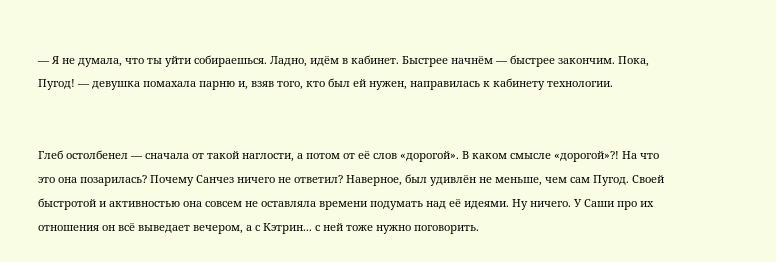— Я не думала, что ты уйти собираешься. Ладно, идём в кабинет. Быстрее начнём — быстрее закончим. Пока, Пугод! — девушка помахала парню и, взяв того, кто был ей нужен, направилась к кабинету технологии.


Глеб остолбенел — сначала от такой наглости, а потом от её слов «дорогой». В каком смысле «дорогой»?! На что это она позарилась? Почему Санчез ничего не ответил? Наверное, был удивлён не меньше, чем сам Пугод. Своей быстротой и активностью она совсем не оставляла времени подумать над её идеями. Ну ничего. У Саши про их отношения он всё выведает вечером, а с Кэтрин... с ней тоже нужно поговорить.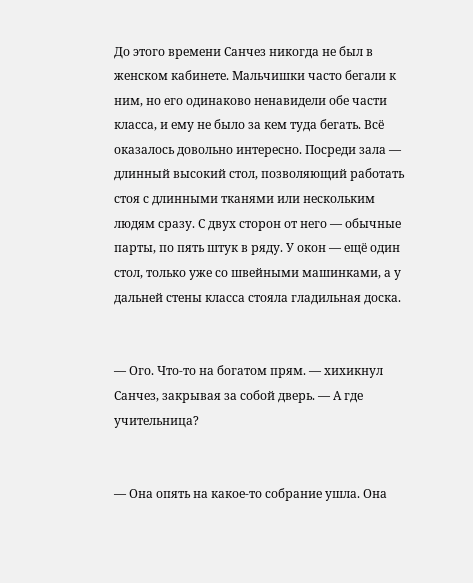До этого времени Санчез никогда не был в женском кабинете. Мальчишки часто бегали к ним, но его одинаково ненавидели обе части класса, и ему не было за кем туда бегать. Всё оказалось довольно интересно. Посреди зала — длинный высокий стол, позволяющий работать стоя с длинными тканями или нескольким людям сразу. С двух сторон от него — обычные парты, по пять штук в ряду. У окон — ещё один стол, только уже со швейными машинками, а у дальней стены класса стояла гладильная доска.


— Ого. Что-то на богатом прям. — хихикнул Санчез, закрывая за собой дверь. — А где учительница?


— Она опять на какое-то собрание ушла. Она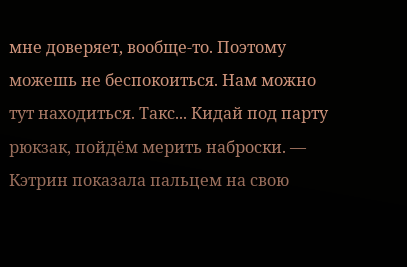мне доверяет, вообще-то. Поэтому можешь не беспокоиться. Нам можно тут находиться. Такс... Кидай под парту рюкзак, пойдём мерить наброски. — Кэтрин показала пальцем на свою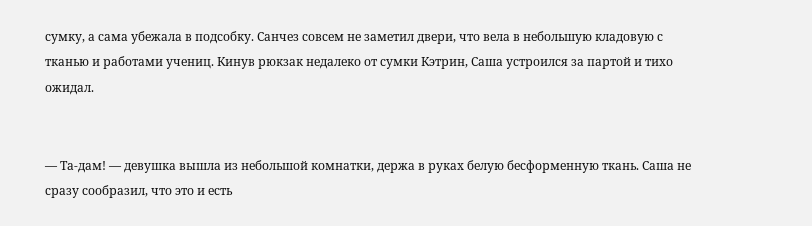сумку, а сама убежала в подсобку. Санчез совсем не заметил двери, что вела в небольшую кладовую с тканью и работами учениц. Кинув рюкзак недалеко от сумки Кэтрин, Саша устроился за партой и тихо ожидал.


— Та-дам! — девушка вышла из небольшой комнатки, держа в руках белую бесформенную ткань. Саша не сразу сообразил, что это и есть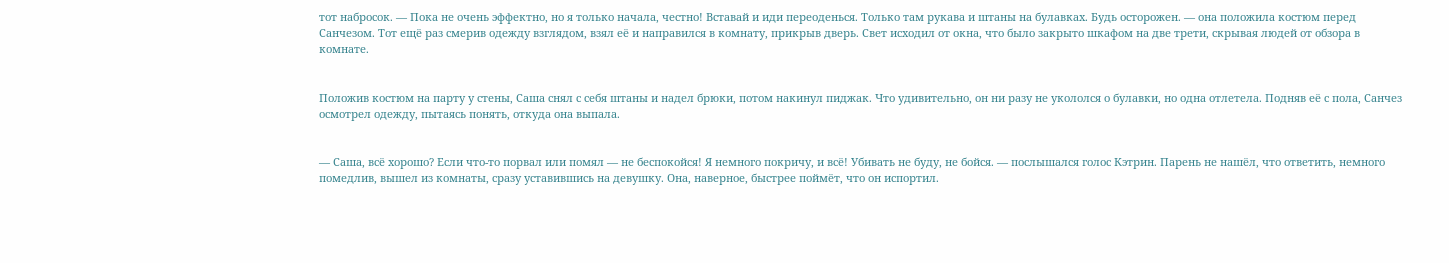тот набросок. — Пока не очень эффектно, но я только начала, честно! Вставай и иди переоденься. Только там рукава и штаны на булавках. Будь осторожен. — она положила костюм перед Санчезом. Тот ещё раз смерив одежду взглядом, взял её и направился в комнату, прикрыв дверь. Свет исходил от окна, что было закрыто шкафом на две трети, скрывая людей от обзора в комнате.


Положив костюм на парту у стены, Саша снял с себя штаны и надел брюки, потом накинул пиджак. Что удивительно, он ни разу не укололся о булавки, но одна отлетела. Подняв её с пола, Санчез осмотрел одежду, пытаясь понять, откуда она выпала.


— Саша, всё хорошо? Если что-то порвал или помял — не беспокойся! Я немного покричу, и всё! Убивать не буду, не бойся. — послышался голос Кэтрин. Парень не нашёл, что ответить, немного помедлив, вышел из комнаты, сразу уставившись на девушку. Она, наверное, быстрее поймёт, что он испортил.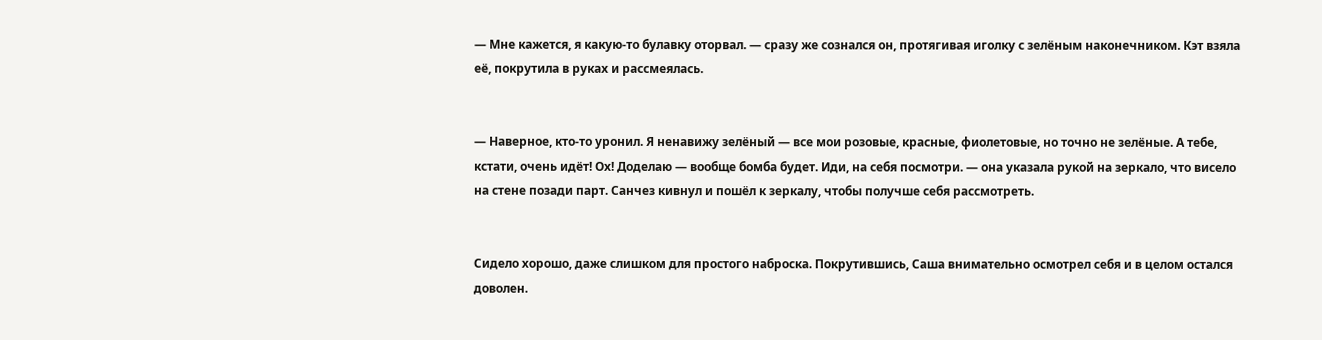— Мне кажется, я какую-то булавку оторвал. — сразу же сознался он, протягивая иголку с зелёным наконечником. Кэт взяла её, покрутила в руках и рассмеялась.


— Наверное, кто-то уронил. Я ненавижу зелёный — все мои розовые, красные, фиолетовые, но точно не зелёные. А тебе, кстати, очень идёт! Ох! Доделаю — вообще бомба будет. Иди, на себя посмотри. — она указала рукой на зеркало, что висело на стене позади парт. Санчез кивнул и пошёл к зеркалу, чтобы получше себя рассмотреть.


Сидело хорошо, даже слишком для простого наброска. Покрутившись, Саша внимательно осмотрел себя и в целом остался доволен.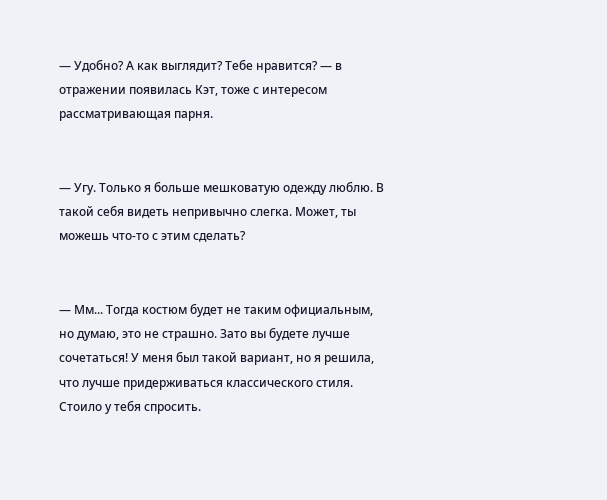— Удобно? А как выглядит? Тебе нравится? — в отражении появилась Кэт, тоже с интересом рассматривающая парня.


— Угу. Только я больше мешковатую одежду люблю. В такой себя видеть непривычно слегка. Может, ты можешь что-то с этим сделать?


— Мм... Тогда костюм будет не таким официальным, но думаю, это не страшно. Зато вы будете лучше сочетаться! У меня был такой вариант, но я решила, что лучше придерживаться классического стиля. Стоило у тебя спросить.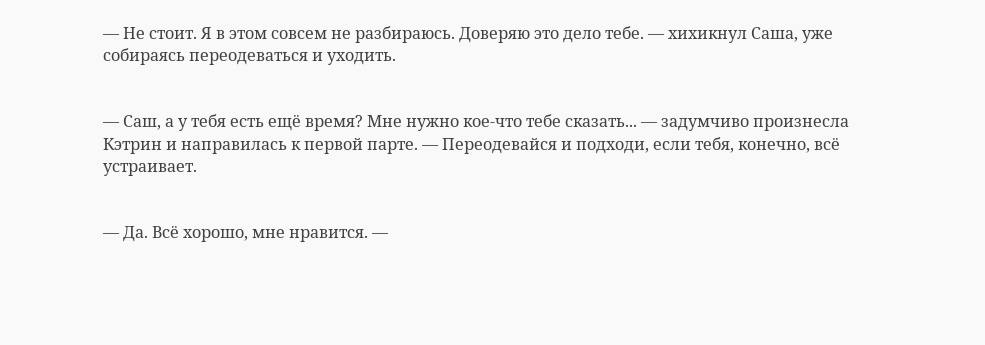— Не стоит. Я в этом совсем не разбираюсь. Доверяю это дело тебе. — хихикнул Саша, уже собираясь переодеваться и уходить.


— Саш, а у тебя есть ещё время? Мне нужно кое-что тебе сказать... — задумчиво произнесла Кэтрин и направилась к первой парте. — Переодевайся и подходи, если тебя, конечно, всё устраивает.


— Да. Всё хорошо, мне нравится. —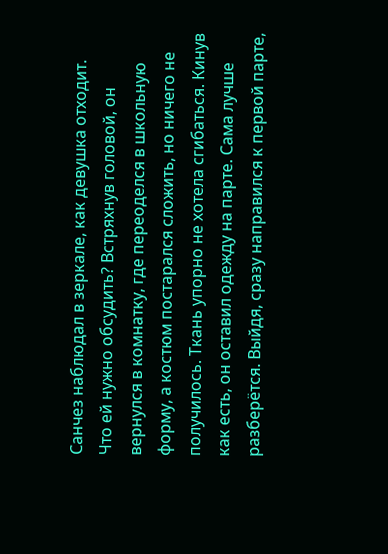Санчез наблюдал в зеркале, как девушка отходит. Что ей нужно обсудить? Встряхнув головой, он вернулся в комнатку, где переоделся в школьную форму, а костюм постарался сложить, но ничего не получилось. Ткань упорно не хотела сгибаться. Кинув как есть, он оставил одежду на парте. Сама лучше разберётся. Выйдя, сразу направился к первой парте,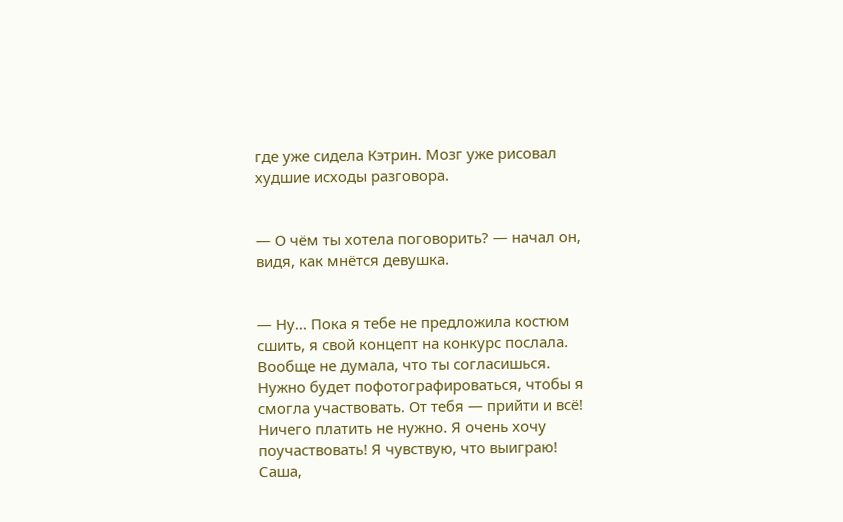где уже сидела Кэтрин. Мозг уже рисовал худшие исходы разговора.


— О чём ты хотела поговорить? — начал он, видя, как мнётся девушка.


— Ну... Пока я тебе не предложила костюм сшить, я свой концепт на конкурс послала. Вообще не думала, что ты согласишься. Нужно будет пофотографироваться, чтобы я смогла участвовать. От тебя — прийти и всё! Ничего платить не нужно. Я очень хочу поучаствовать! Я чувствую, что выиграю! Саша,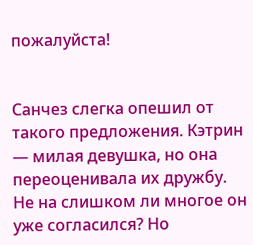пожалуйста!


Санчез слегка опешил от такого предложения. Кэтрин — милая девушка, но она переоценивала их дружбу. Не на слишком ли многое он уже согласился? Но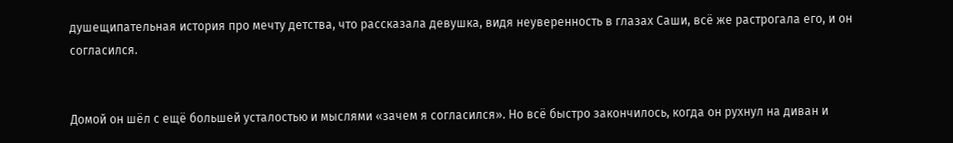душещипательная история про мечту детства, что рассказала девушка, видя неуверенность в глазах Саши, всё же растрогала его, и он согласился.


Домой он шёл с ещё большей усталостью и мыслями «зачем я согласился». Но всё быстро закончилось, когда он рухнул на диван и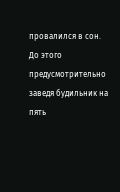провалился в сон. До этого предусмотрительно заведя будильник на пять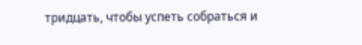тридцать, чтобы успеть собраться и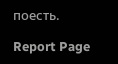поесть.

Report Page